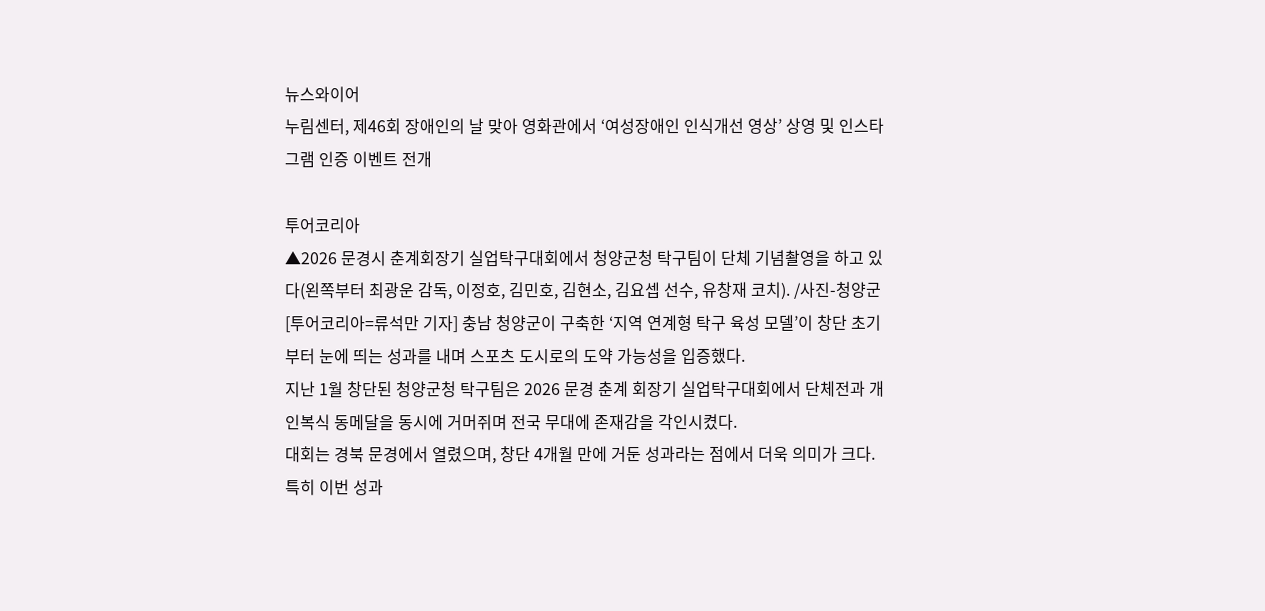뉴스와이어
누림센터, 제46회 장애인의 날 맞아 영화관에서 ‘여성장애인 인식개선 영상’ 상영 및 인스타그램 인증 이벤트 전개

투어코리아
▲2026 문경시 춘계회장기 실업탁구대회에서 청양군청 탁구팀이 단체 기념촬영을 하고 있다(왼쪽부터 최광운 감독, 이정호, 김민호, 김현소, 김요셉 선수, 유창재 코치). /사진-청양군[투어코리아=류석만 기자] 충남 청양군이 구축한 ‘지역 연계형 탁구 육성 모델’이 창단 초기부터 눈에 띄는 성과를 내며 스포츠 도시로의 도약 가능성을 입증했다.
지난 1월 창단된 청양군청 탁구팀은 2026 문경 춘계 회장기 실업탁구대회에서 단체전과 개인복식 동메달을 동시에 거머쥐며 전국 무대에 존재감을 각인시켰다.
대회는 경북 문경에서 열렸으며, 창단 4개월 만에 거둔 성과라는 점에서 더욱 의미가 크다.
특히 이번 성과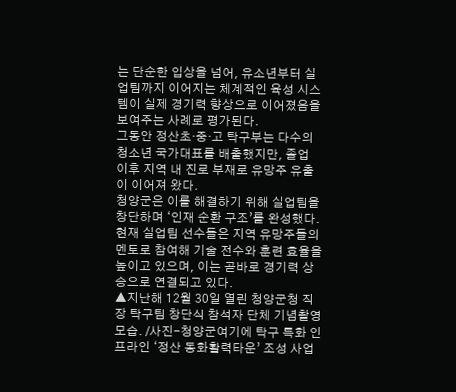는 단순한 입상을 넘어, 유소년부터 실업팀까지 이어지는 체계적인 육성 시스템이 실제 경기력 향상으로 이어졌음을 보여주는 사례로 평가된다.
그동안 정산초·중·고 탁구부는 다수의 청소년 국가대표를 배출했지만, 졸업 이후 지역 내 진로 부재로 유망주 유출이 이어져 왔다.
청양군은 이를 해결하기 위해 실업팀을 창단하며 ‘인재 순환 구조’를 완성했다.
현재 실업팀 선수들은 지역 유망주들의 멘토로 참여해 기술 전수와 훈련 효율을 높이고 있으며, 이는 곧바로 경기력 상승으로 연결되고 있다.
▲지난해 12월 30일 열린 청양군청 직장 탁구팀 창단식 참석자 단체 기념촬영 모습. /사진-청양군여기에 탁구 특화 인프라인 ‘정산 동화활력타운’ 조성 사업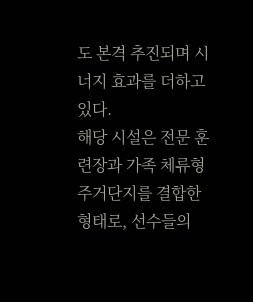도 본격 추진되며 시너지 효과를 더하고 있다.
해당 시설은 전문 훈련장과 가족 체류형 주거단지를 결합한 형태로, 선수들의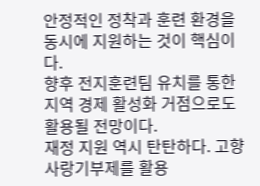안정적인 정착과 훈련 환경을 동시에 지원하는 것이 핵심이다.
향후 전지훈련팀 유치를 통한 지역 경제 활성화 거점으로도 활용될 전망이다.
재정 지원 역시 탄탄하다. 고향사랑기부제를 활용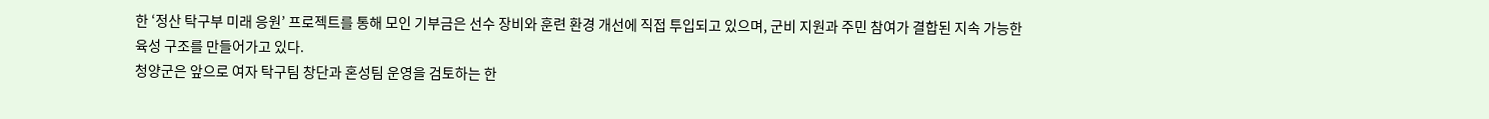한 ‘정산 탁구부 미래 응원’ 프로젝트를 통해 모인 기부금은 선수 장비와 훈련 환경 개선에 직접 투입되고 있으며, 군비 지원과 주민 참여가 결합된 지속 가능한 육성 구조를 만들어가고 있다.
청양군은 앞으로 여자 탁구팀 창단과 혼성팀 운영을 검토하는 한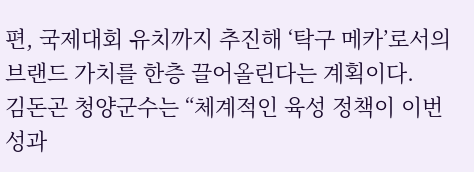편, 국제대회 유치까지 추진해 ‘탁구 메카’로서의 브랜드 가치를 한층 끌어올린다는 계획이다.
김돈곤 청양군수는 “체계적인 육성 정책이 이번 성과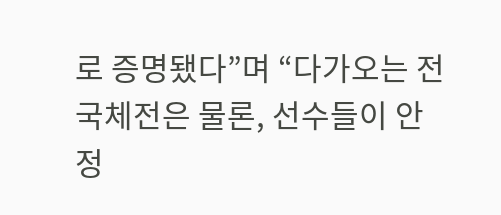로 증명됐다”며 “다가오는 전국체전은 물론, 선수들이 안정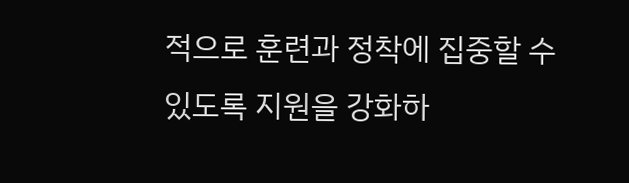적으로 훈련과 정착에 집중할 수 있도록 지원을 강화하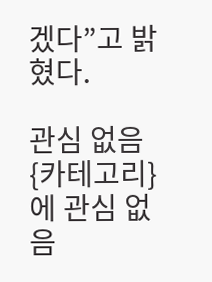겠다”고 밝혔다.

관심 없음
{카테고리}에 관심 없음